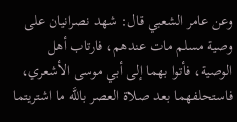وعن عامر الشعبي قال: شهد نصرانيان على وصية مسلم مات عندهم، فارتاب أهل الوصية، فأتوا بهما إلى أبي موسى الأشعري، فاستحلفهما بعد صلاة العصر باللَّه ما اشتريتما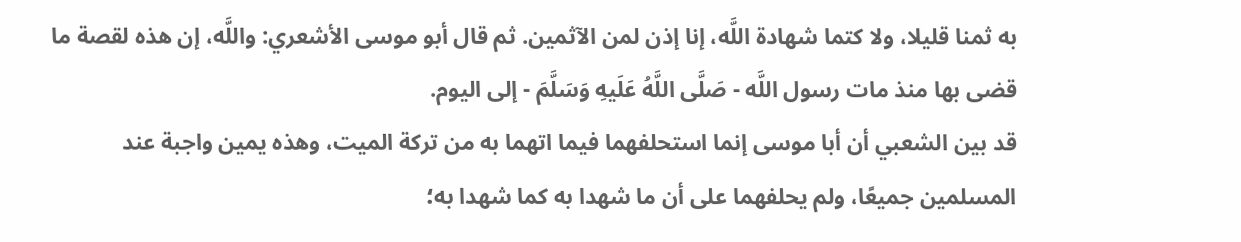به ثمنا قليلا، ولا كتما شهادة اللَّه، إنا إذن لمن الآثمين. ثم قال أبو موسى الأشعري: واللَّه، إن هذه لقصة ما قضى بها منذ مات رسول اللَّه - صَلَّى اللَّهُ عَلَيهِ وَسَلَّمَ - إلى اليوم.
قد بين الشعبي أن أبا موسى إنما استحلفهما فيما اتهما به من تركة الميت، وهذه يمين واجبة عند المسلمين جميعًا، ولم يحلفهما على أن ما شهدا به كما شهدا به؛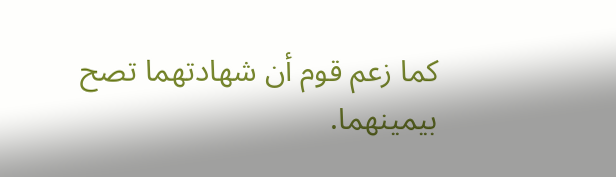كما زعم قوم أن شهادتهما تصح بيمينهما.